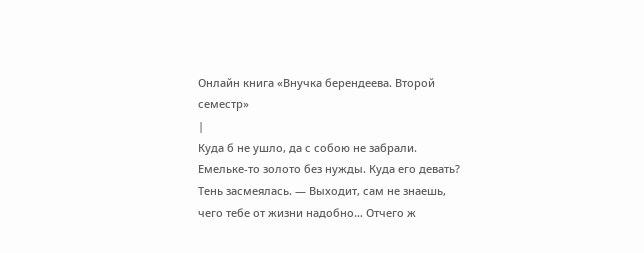Онлайн книга «Внучка берендеева. Второй семестр»
|
Куда б не ушло, да с собою не забрали. Емельке-то золото без нужды. Куда его девать? Тень засмеялась. — Выходит, сам не знаешь, чего тебе от жизни надобно… Отчего ж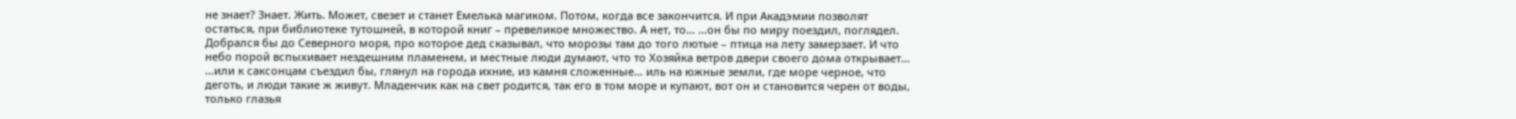не знает? Знает. Жить. Может, свезет и станет Емелька магиком. Потом, когда все закончится. И при Акадэмии позволят остаться, при библиотеке тутошней, в которой книг – превеликое множество. А нет, то… …он бы по миру поездил, поглядел. Добрался бы до Северного моря, про которое дед сказывал, что морозы там до того лютые – птица на лету замерзает. И что небо порой вспыхивает нездешним пламенем, и местные люди думают, что то Хозяйка ветров двери своего дома открывает… …или к саксонцам съездил бы, глянул на города ихние, из камня сложенные… иль на южные земли, где море черное, что деготь, и люди такие ж живут. Младенчик как на свет родится, так его в том море и купают, вот он и становится черен от воды, только глазья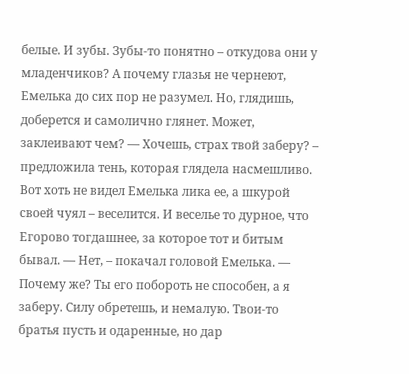белые. И зубы. Зубы-то понятно – откудова они у младенчиков? А почему глазья не чернеют, Емелька до сих пор не разумел. Но, глядишь, доберется и самолично глянет. Может, заклеивают чем? — Хочешь, страх твой заберу? – предложила тень, которая глядела насмешливо. Вот хоть не видел Емелька лика ее, а шкурой своей чуял – веселится. И веселье то дурное, что Егорово тогдашнее, за которое тот и битым бывал. — Нет, – покачал головой Емелька. — Почему же? Ты его побороть не способен, а я заберу. Силу обретешь, и немалую. Твои-то братья пусть и одаренные, но дар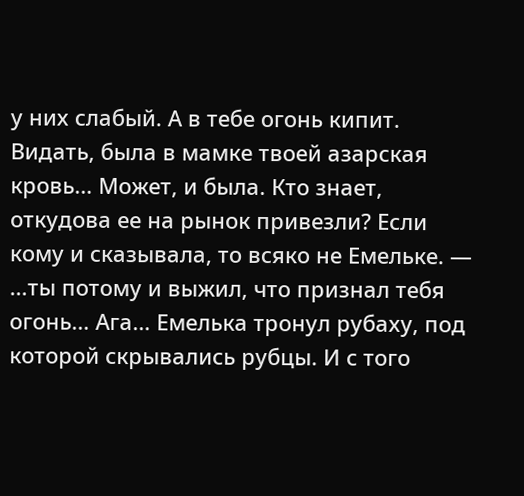у них слабый. А в тебе огонь кипит. Видать, была в мамке твоей азарская кровь… Может, и была. Кто знает, откудова ее на рынок привезли? Если кому и сказывала, то всяко не Емельке. — …ты потому и выжил, что признал тебя огонь… Ага… Емелька тронул рубаху, под которой скрывались рубцы. И с того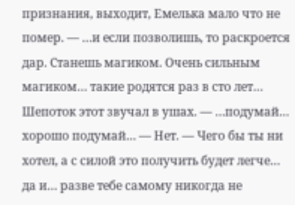признания, выходит, Емелька мало что не помер. — …и если позволишь, то раскроется дар. Станешь магиком. Очень сильным магиком… такие родятся раз в сто лет… Шепоток этот звучал в ушах. — …подумай… хорошо подумай… — Нет. — Чего бы ты ни хотел, а с силой это получить будет легче… да и… разве тебе самому никогда не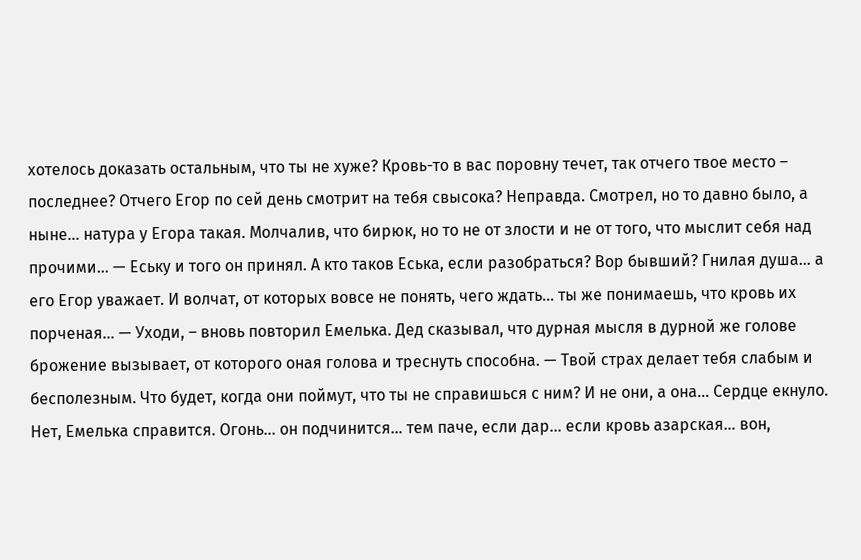хотелось доказать остальным, что ты не хуже? Кровь-то в вас поровну течет, так отчего твое место – последнее? Отчего Егор по сей день смотрит на тебя свысока? Неправда. Смотрел, но то давно было, а ныне… натура у Егора такая. Молчалив, что бирюк, но то не от злости и не от того, что мыслит себя над прочими… — Еську и того он принял. А кто таков Еська, если разобраться? Вор бывший? Гнилая душа… а его Егор уважает. И волчат, от которых вовсе не понять, чего ждать… ты же понимаешь, что кровь их порченая… — Уходи, – вновь повторил Емелька. Дед сказывал, что дурная мысля в дурной же голове брожение вызывает, от которого оная голова и треснуть способна. — Твой страх делает тебя слабым и бесполезным. Что будет, когда они поймут, что ты не справишься с ним? И не они, а она… Сердце екнуло. Нет, Емелька справится. Огонь… он подчинится… тем паче, если дар… если кровь азарская… вон,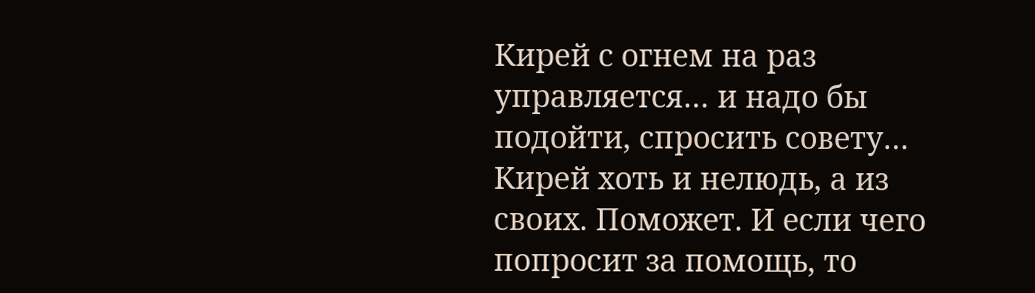Кирей с огнем на раз управляется… и надо бы подойти, спросить совету… Кирей хоть и нелюдь, а из своих. Поможет. И если чего попросит за помощь, то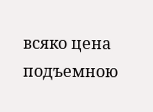всяко цена подъемною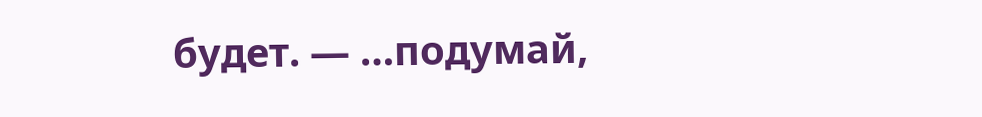будет. — …подумай,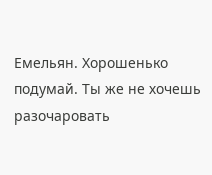Емельян. Хорошенько подумай. Ты же не хочешь разочаровать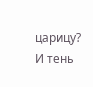царицу? И тень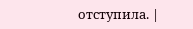отступила. |